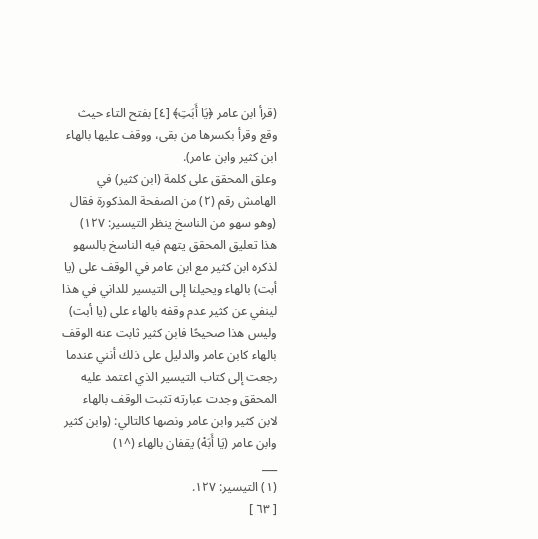(قرأ ابن عامر ﴿يَا أَبَتِ﴾ [٤] بفتح التاء حيث وقع وقرأ بكسرها من بقى، ووقف عليها بالهاء ابن كثير وابن عامر).
وعلق المحقق على كلمة (ابن كثير) في الهامش رقم (٢) من الصفحة المذكورة فقال (وهو سهو من الناسخ ينظر التيسير: ١٢٧) هذا تعليق المحقق يتهم فيه الناسخ بالسهو لذكره ابن كثير مع ابن عامر في الوقف على (يا أبت) بالهاء ويحيلنا إلى التيسير للداني في هذا لينفي عن كثير عدم وقفه بالهاء على (يا أبت) وليس هذا صحيحًا فابن كثير ثابت عنه الوقف بالهاء كابن عامر والدليل على ذلك أنني عندما رجعت إلى كتاب التيسير الذي اعتمد عليه المحقق وجدت عبارته تثبت الوقف بالهاء لابن كثير وابن عامر ونصها كالتالي: (وابن كثير وابن عامر (يَا أَبَهْ) يقفان بالهاء (^١)
___
(١) التيسير: ١٢٧.
[ ٦٣ ]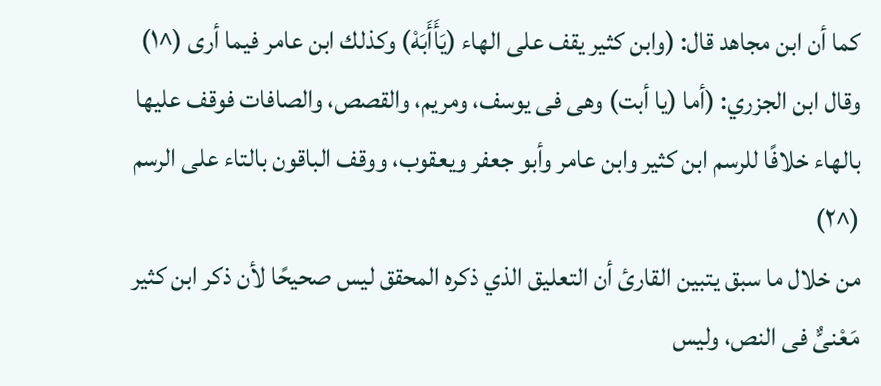كما أن ابن مجاهد قال: (وابن كثير يقف على الهاء (يَأَأَبَهْ) وكذلك ابن عامر فيما أرى (^١)
وقال ابن الجزري: (أما (يا أبت) وهى فى يوسف، ومريم، والقصص، والصافات فوقف عليها بالهاء خلافًا للرسم ابن كثير وابن عامر وأبو جعفر ويعقوب، ووقف الباقون بالتاء على الرسم (^٢)
من خلال ما سبق يتبين القارئ أن التعليق الذي ذكره المحقق ليس صحيحًا لأن ذكر ابن كثير مَعْنىٌّ فى النص، وليس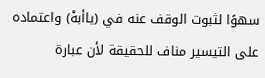سهوًا لثبوت الوقف عنه في (ياأبهْ) واعتماده على التيسير مناف للحقيقة لأن عبارة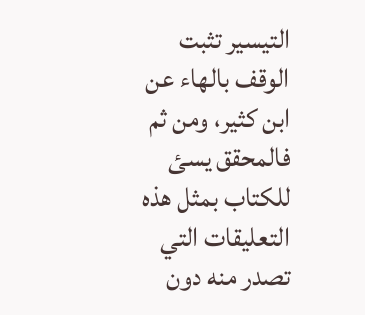التيسير تثبت الوقف بالهاء عن ابن كثير، ومن ثم فالمحقق يسئ للكتاب بمثل هذه التعليقات التي تصدر منه دون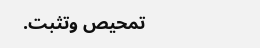تمحيص وتثبت.